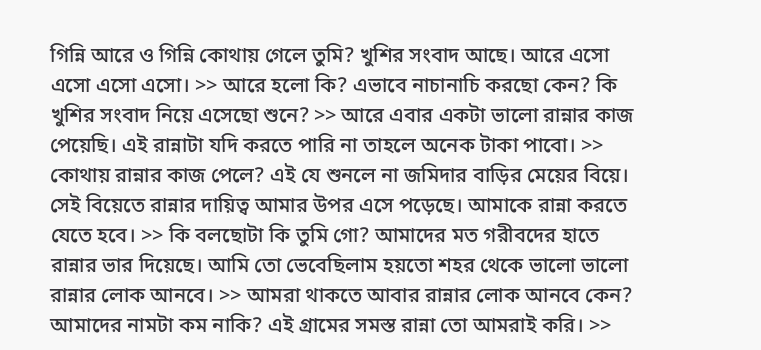গিন্নি আরে ও গিন্নি কোথায় গেলে তুমি? খুশির সংবাদ আছে। আরে এসো এসো এসো এসো। >> আরে হলো কি? এভাবে নাচানাচি করছো কেন? কি খুশির সংবাদ নিয়ে এসেছো শুনে? >> আরে এবার একটা ভালো রান্নার কাজ পেয়েছি। এই রান্নাটা যদি করতে পারি না তাহলে অনেক টাকা পাবো। >> কোথায় রান্নার কাজ পেলে? এই যে শুনলে না জমিদার বাড়ির মেয়ের বিয়ে। সেই বিয়েতে রান্নার দায়িত্ব আমার উপর এসে পড়েছে। আমাকে রান্না করতে যেতে হবে। >> কি বলছোটা কি তুমি গো? আমাদের মত গরীবদের হাতে রান্নার ভার দিয়েছে। আমি তো ভেবেছিলাম হয়তো শহর থেকে ভালো ভালো রান্নার লোক আনবে। >> আমরা থাকতে আবার রান্নার লোক আনবে কেন? আমাদের নামটা কম নাকি? এই গ্রামের সমস্ত রান্না তো আমরাই করি। >>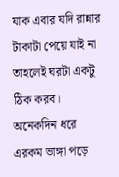যাক এবার যদি রান্নার টাকাটা পেয়ে যাই না তাহলেই ঘরটা একটু ঠিক করব। অনেকদিন ধরে এরকম ভাঙ্গা পড়ে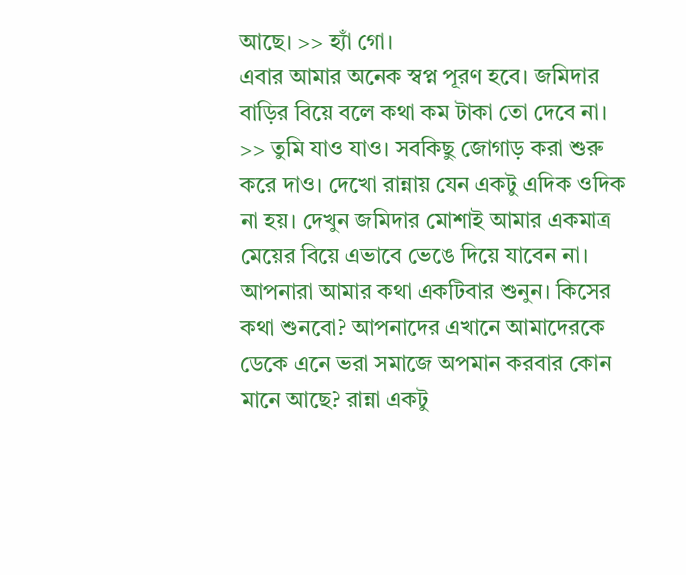আছে। >> হ্যাঁ গো।
এবার আমার অনেক স্বপ্ন পূরণ হবে। জমিদার বাড়ির বিয়ে বলে কথা কম টাকা তো দেবে না। >> তুমি যাও যাও। সবকিছু জোগাড় করা শুরু করে দাও। দেখো রান্নায় যেন একটু এদিক ওদিক না হয়। দেখুন জমিদার মোশাই আমার একমাত্র মেয়ের বিয়ে এভাবে ভেঙে দিয়ে যাবেন না। আপনারা আমার কথা একটিবার শুনুন। কিসের কথা শুনবো? আপনাদের এখানে আমাদেরকে ডেকে এনে ভরা সমাজে অপমান করবার কোন মানে আছে? রান্না একটু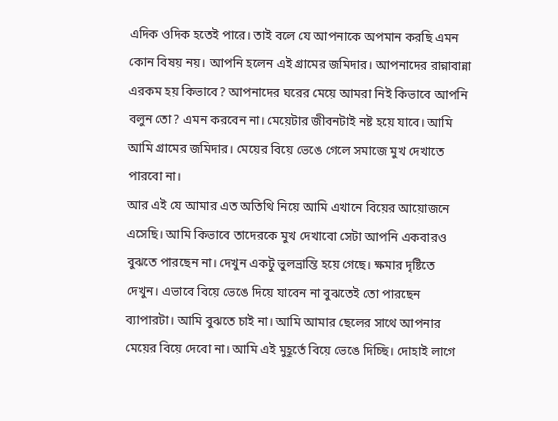এদিক ওদিক হতেই পারে। তাই বলে যে আপনাকে অপমান করছি এমন কোন বিষয় নয়। আপনি হলেন এই গ্রামের জমিদার। আপনাদের রান্নাবান্না এরকম হয় কিভাবে? আপনাদের ঘরের মেয়ে আমরা নিই কিভাবে আপনি বলুন তো? এমন করবেন না। মেয়েটার জীবনটাই নষ্ট হয়ে যাবে। আমি আমি গ্রামের জমিদার। মেয়ের বিয়ে ভেঙে গেলে সমাজে মুখ দেখাতে পারবো না।
আর এই যে আমার এত অতিথি নিয়ে আমি এখানে বিয়ের আয়োজনে এসেছি। আমি কিভাবে তাদেরকে মুখ দেখাবো সেটা আপনি একবারও বুঝতে পারছেন না। দেখুন একটু ভুলভ্রান্তি হয়ে গেছে। ক্ষমার দৃষ্টিতে দেখুন। এভাবে বিয়ে ভেঙে দিয়ে যাবেন না বুঝতেই তো পারছেন ব্যাপারটা। আমি বুঝতে চাই না। আমি আমার ছেলের সাথে আপনার মেয়ের বিয়ে দেবো না। আমি এই মুহূর্তে বিয়ে ভেঙে দিচ্ছি। দোহাই লাগে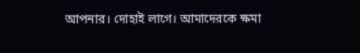আপনার। দোহাই লাগে। আমাদেরকে ক্ষমা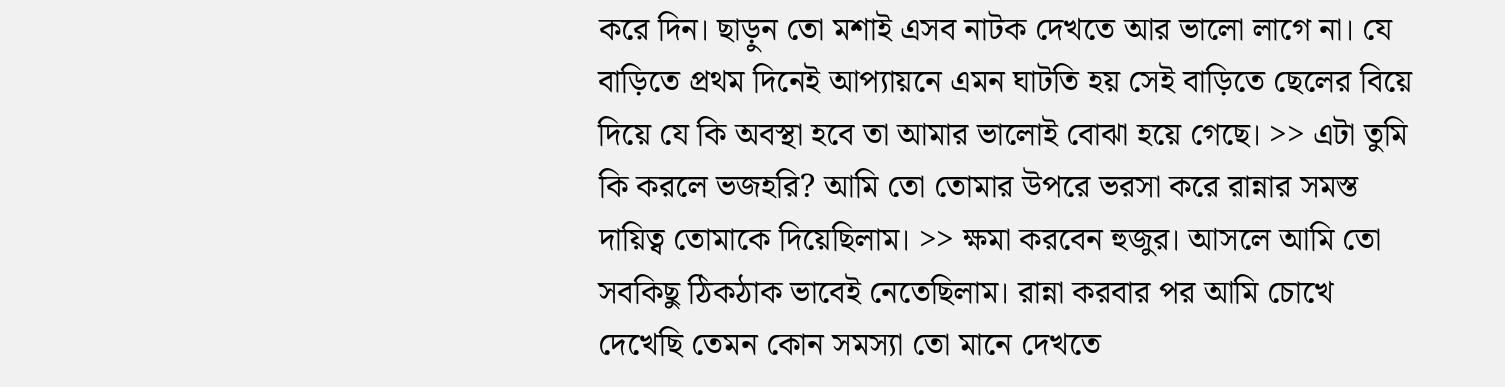করে দিন। ছাড়ুন তো মশাই এসব নাটক দেখতে আর ভালো লাগে না। যে বাড়িতে প্রথম দিনেই আপ্যায়নে এমন ঘাটতি হয় সেই বাড়িতে ছেলের বিয়ে দিয়ে যে কি অবস্থা হবে তা আমার ভালোই বোঝা হয়ে গেছে। >> এটা তুমি কি করলে ভজহরি? আমি তো তোমার উপরে ভরসা করে রান্নার সমস্ত দায়িত্ব তোমাকে দিয়েছিলাম। >> ক্ষমা করবেন হুজুর। আসলে আমি তো সবকিছু ঠিকঠাক ভাবেই নেতেছিলাম। রান্না করবার পর আমি চোখে দেখেছি তেমন কোন সমস্যা তো মানে দেখতে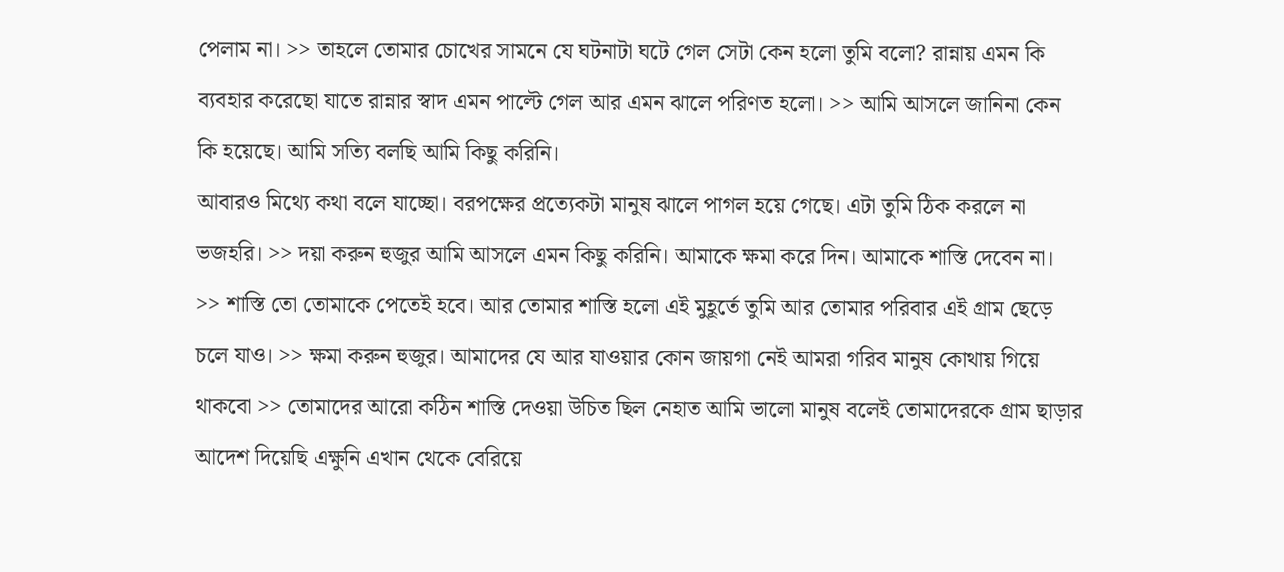পেলাম না। >> তাহলে তোমার চোখের সামনে যে ঘটনাটা ঘটে গেল সেটা কেন হলো তুমি বলো? রান্নায় এমন কি ব্যবহার করেছো যাতে রান্নার স্বাদ এমন পাল্টে গেল আর এমন ঝালে পরিণত হলো। >> আমি আসলে জানিনা কেন কি হয়েছে। আমি সত্যি বলছি আমি কিছু করিনি।
আবারও মিথ্যে কথা বলে যাচ্ছো। বরপক্ষের প্রত্যেকটা মানুষ ঝালে পাগল হয়ে গেছে। এটা তুমি ঠিক করলে না ভজহরি। >> দয়া করুন হুজুর আমি আসলে এমন কিছু করিনি। আমাকে ক্ষমা করে দিন। আমাকে শাস্তি দেবেন না। >> শাস্তি তো তোমাকে পেতেই হবে। আর তোমার শাস্তি হলো এই মুহূর্তে তুমি আর তোমার পরিবার এই গ্রাম ছেড়ে চলে যাও। >> ক্ষমা করুন হুজুর। আমাদের যে আর যাওয়ার কোন জায়গা নেই আমরা গরিব মানুষ কোথায় গিয়ে থাকবো >> তোমাদের আরো কঠিন শাস্তি দেওয়া উচিত ছিল নেহাত আমি ভালো মানুষ বলেই তোমাদেরকে গ্রাম ছাড়ার আদেশ দিয়েছি এক্ষুনি এখান থেকে বেরিয়ে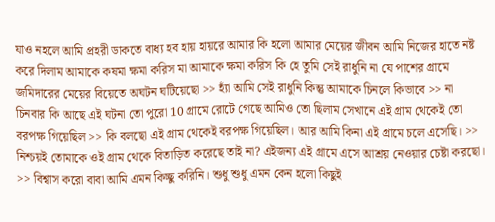যাও নহলে আমি প্রহরী ডাকতে বাধ্য হব হায় হায়রে আমার কি হলো আমার মেয়ের জীবন আমি নিজের হাতে নষ্ট করে দিলাম আমাকে কষমা ক্ষমা করিস মা আমাকে ক্ষমা করিস কি হে তুমি সেই রাধুনি না যে পাশের গ্রামে জমিদারের মেয়ের বিয়েতে অঘটন ঘটিয়েছো >> হ্যাঁ আমি সেই রাধুনি কিন্তু আমাকে চিনলে কিভাবে >> না চিনবার কি আছে এই ঘটনা তো পুরো 10 গ্রামে রোটে গেছে আমিও তো ছিলাম সেখানে এই গ্রাম থেকেই তো বরপক্ষ গিয়েছিল >> কি বলছো এই গ্রাম থেকেই বরপক্ষ গিয়েছিল। আর আমি কিনা এই গ্রামে চলে এসেছি। >> নিশ্চয়ই তোমাকে ওই গ্রাম থেকে বিতাড়িত করেছে তাই না? এইজন্য এই গ্রামে এসে আশ্রয় নেওয়ার চেষ্টা করছো। >> বিশ্বাস করো বাবা আমি এমন কিচ্ছু করিনি। শুধু শুধু এমন কেন হলো কিছুই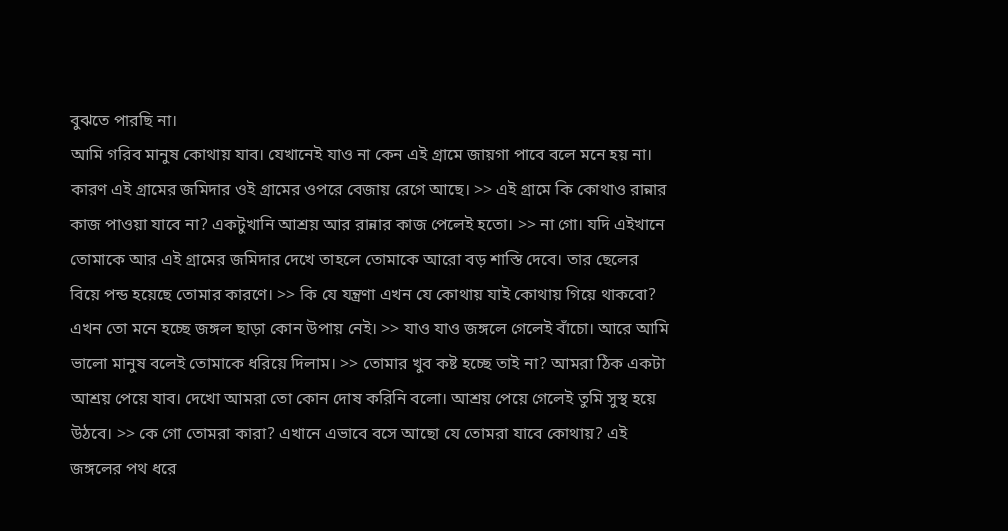বুঝতে পারছি না।
আমি গরিব মানুষ কোথায় যাব। যেখানেই যাও না কেন এই গ্রামে জায়গা পাবে বলে মনে হয় না। কারণ এই গ্রামের জমিদার ওই গ্রামের ওপরে বেজায় রেগে আছে। >> এই গ্রামে কি কোথাও রান্নার কাজ পাওয়া যাবে না? একটুখানি আশ্রয় আর রান্নার কাজ পেলেই হতো। >> না গো। যদি এইখানে তোমাকে আর এই গ্রামের জমিদার দেখে তাহলে তোমাকে আরো বড় শাস্তি দেবে। তার ছেলের বিয়ে পন্ড হয়েছে তোমার কারণে। >> কি যে যন্ত্রণা এখন যে কোথায় যাই কোথায় গিয়ে থাকবো? এখন তো মনে হচ্ছে জঙ্গল ছাড়া কোন উপায় নেই। >> যাও যাও জঙ্গলে গেলেই বাঁচো। আরে আমি ভালো মানুষ বলেই তোমাকে ধরিয়ে দিলাম। >> তোমার খুব কষ্ট হচ্ছে তাই না? আমরা ঠিক একটা আশ্রয় পেয়ে যাব। দেখো আমরা তো কোন দোষ করিনি বলো। আশ্রয় পেয়ে গেলেই তুমি সুস্থ হয়ে উঠবে। >> কে গো তোমরা কারা? এখানে এভাবে বসে আছো যে তোমরা যাবে কোথায়? এই জঙ্গলের পথ ধরে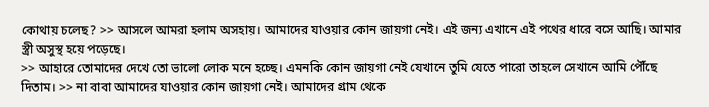কোথায় চলেছ? >> আসলে আমরা হলাম অসহায়। আমাদের যাওয়ার কোন জায়গা নেই। এই জন্য এখানে এই পথের ধারে বসে আছি। আমার স্ত্রী অসুস্থ হয়ে পড়েছে।
>> আহারে তোমাদের দেখে তো ভালো লোক মনে হচ্ছে। এমনকি কোন জায়গা নেই যেখানে তুমি যেতে পারো তাহলে সেখানে আমি পৌঁছে দিতাম। >> না বাবা আমাদের যাওয়ার কোন জায়গা নেই। আমাদের গ্রাম থেকে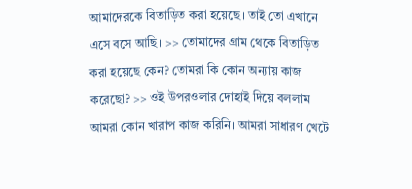আমাদেরকে বিতাড়িত করা হয়েছে। তাই তো এখানে এসে বসে আছি। >> তোমাদের গ্রাম থেকে বিতাড়িত করা হয়েছে কেন? তোমরা কি কোন অন্যায় কাজ করেছো? >> ওই উপরওলার দোহাই দিয়ে বললাম আমরা কোন খারাপ কাজ করিনি। আমরা সাধারণ খেটে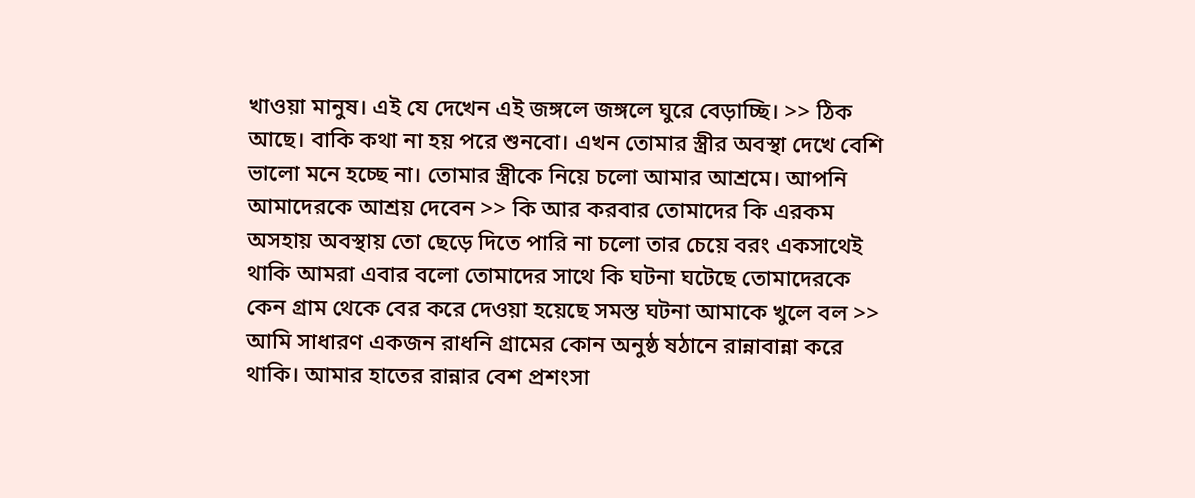খাওয়া মানুষ। এই যে দেখেন এই জঙ্গলে জঙ্গলে ঘুরে বেড়াচ্ছি। >> ঠিক আছে। বাকি কথা না হয় পরে শুনবো। এখন তোমার স্ত্রীর অবস্থা দেখে বেশি ভালো মনে হচ্ছে না। তোমার স্ত্রীকে নিয়ে চলো আমার আশ্রমে। আপনি আমাদেরকে আশ্রয় দেবেন >> কি আর করবার তোমাদের কি এরকম অসহায় অবস্থায় তো ছেড়ে দিতে পারি না চলো তার চেয়ে বরং একসাথেই থাকি আমরা এবার বলো তোমাদের সাথে কি ঘটনা ঘটেছে তোমাদেরকে কেন গ্রাম থেকে বের করে দেওয়া হয়েছে সমস্ত ঘটনা আমাকে খুলে বল >> আমি সাধারণ একজন রাধনি গ্রামের কোন অনুষ্ঠ ষঠানে রান্নাবান্না করে থাকি। আমার হাতের রান্নার বেশ প্রশংসা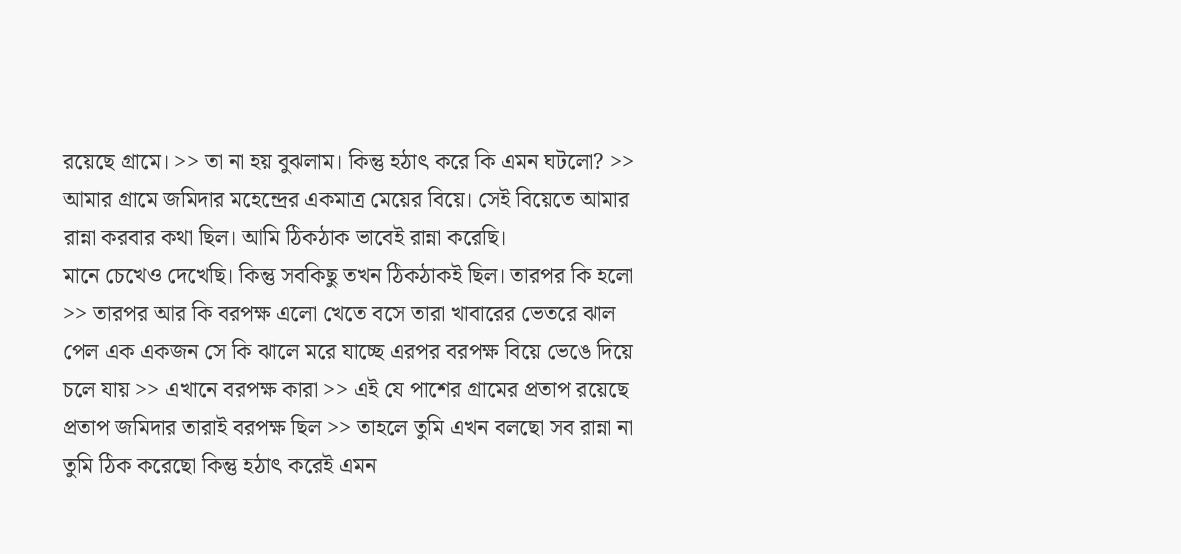রয়েছে গ্রামে। >> তা না হয় বুঝলাম। কিন্তু হঠাৎ করে কি এমন ঘটলো? >> আমার গ্রামে জমিদার মহেন্দ্রের একমাত্র মেয়ের বিয়ে। সেই বিয়েতে আমার রান্না করবার কথা ছিল। আমি ঠিকঠাক ভাবেই রান্না করেছি।
মানে চেখেও দেখেছি। কিন্তু সবকিছু তখন ঠিকঠাকই ছিল। তারপর কি হলো >> তারপর আর কি বরপক্ষ এলো খেতে বসে তারা খাবারের ভেতরে ঝাল পেল এক একজন সে কি ঝালে মরে যাচ্ছে এরপর বরপক্ষ বিয়ে ভেঙে দিয়ে চলে যায় >> এখানে বরপক্ষ কারা >> এই যে পাশের গ্রামের প্রতাপ রয়েছে প্রতাপ জমিদার তারাই বরপক্ষ ছিল >> তাহলে তুমি এখন বলছো সব রান্না না তুমি ঠিক করেছো কিন্তু হঠাৎ করেই এমন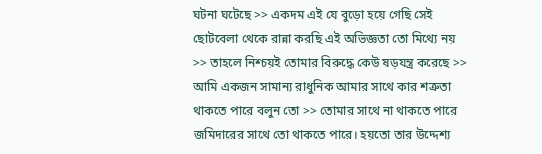ঘটনা ঘটেছে >> একদম এই যে বুড়ো হয়ে গেছি সেই ছোটবেলা থেকে রান্না করছি এই অভিজ্ঞতা তো মিথ্যে নয় >> তাহলে নিশ্চয়ই তোমার বিরুদ্ধে কেউ ষড়যন্ত্র করেছে >> আমি একজন সামান্য রাধুনিক আমার সাথে কার শত্রুতা থাকতে পারে বলুন তো >> তোমার সাথে না থাকতে পারে জমিদারের সাথে তো থাকতে পারে। হয়তো তার উদ্দেশ্য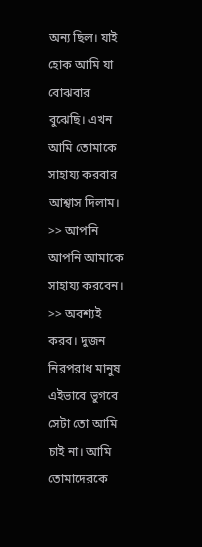অন্য ছিল। যাই হোক আমি যা বোঝবার বুঝেছি। এখন আমি তোমাকে সাহায্য করবার আশ্বাস দিলাম। >> আপনি আপনি আমাকে সাহায্য করবেন। >> অবশ্যই করব। দুজন নিরপরাধ মানুষ এইভাবে ভুগবে সেটা তো আমি চাই না। আমি তোমাদেরকে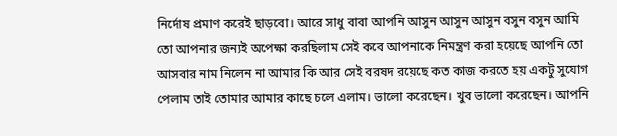নির্দোষ প্রমাণ করেই ছাড়বো। আরে সাধু বাবা আপনি আসুন আসুন আসুন বসুন বসুন আমি তো আপনার জন্যই অপেক্ষা করছিলাম সেই কবে আপনাকে নিমন্ত্রণ করা হয়েছে আপনি তো আসবার নাম নিলেন না আমার কি আর সেই বরষদ রয়েছে কত কাজ করতে হয় একটু সুযোগ পেলাম তাই তোমার আমার কাছে চলে এলাম। ভালো করেছেন। খুব ভালো করেছেন। আপনি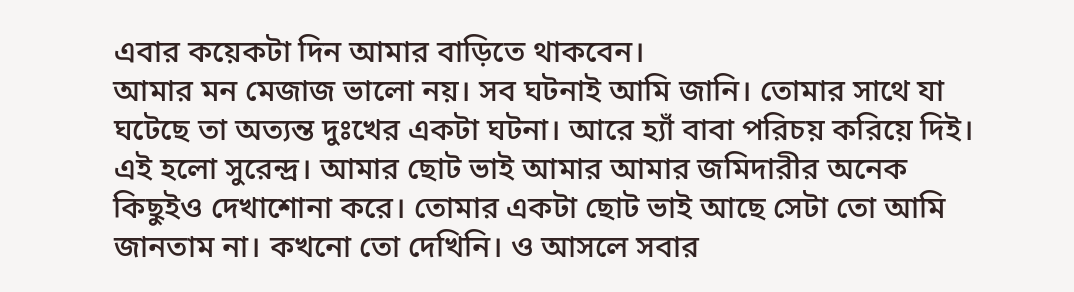এবার কয়েকটা দিন আমার বাড়িতে থাকবেন।
আমার মন মেজাজ ভালো নয়। সব ঘটনাই আমি জানি। তোমার সাথে যা ঘটেছে তা অত্যন্ত দুঃখের একটা ঘটনা। আরে হ্যাঁ বাবা পরিচয় করিয়ে দিই। এই হলো সুরেন্দ্র। আমার ছোট ভাই আমার আমার জমিদারীর অনেক কিছুইও দেখাশোনা করে। তোমার একটা ছোট ভাই আছে সেটা তো আমি জানতাম না। কখনো তো দেখিনি। ও আসলে সবার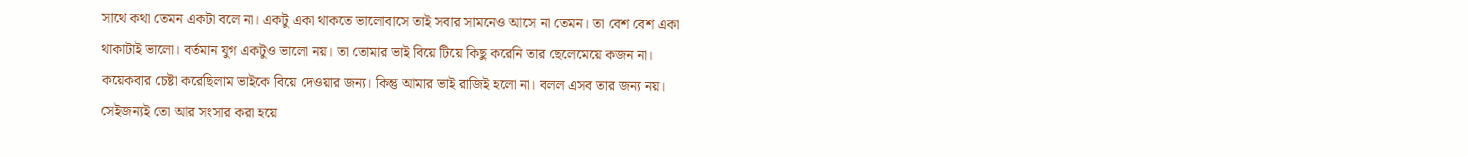সাথে কথা তেমন একটা বলে না। একটু একা থাকতে ভালোবাসে তাই সবার সামনেও আসে না তেমন। তা বেশ বেশ একা থাকাটাই ভালো। বর্তমান যুগ একটুও ভালো নয়। তা তোমার ভাই বিয়ে টিয়ে কিছু করেনি তার ছেলেমেয়ে কজন না। কয়েকবার চেষ্টা করেছিলাম ভাইকে বিয়ে দেওয়ার জন্য। কিন্তু আমার ভাই রাজিই হলো না। বলল এসব তার জন্য নয়। সেইজন্যই তো আর সংসার করা হয়ে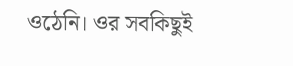ওঠেনি। ওর সবকিছুই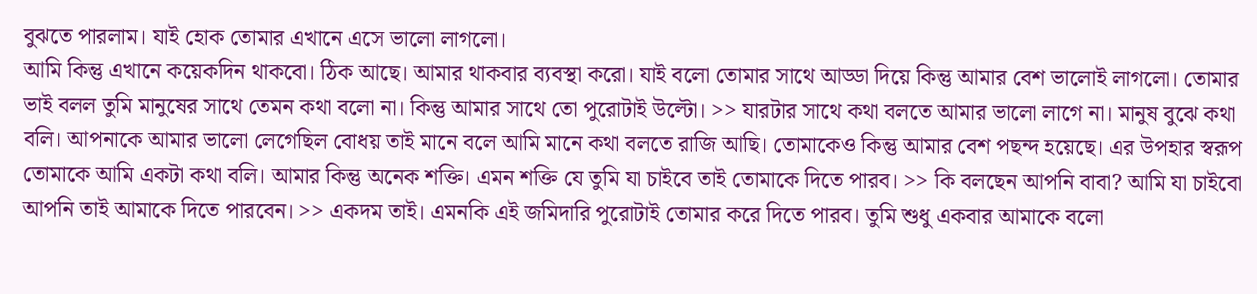বুঝতে পারলাম। যাই হোক তোমার এখানে এসে ভালো লাগলো।
আমি কিন্তু এখানে কয়েকদিন থাকবো। ঠিক আছে। আমার থাকবার ব্যবস্থা করো। যাই বলো তোমার সাথে আড্ডা দিয়ে কিন্তু আমার বেশ ভালোই লাগলো। তোমার ভাই বলল তুমি মানুষের সাথে তেমন কথা বলো না। কিন্তু আমার সাথে তো পুরোটাই উল্টো। >> যারটার সাথে কথা বলতে আমার ভালো লাগে না। মানুষ বুঝে কথা বলি। আপনাকে আমার ভালো লেগেছিল বোধয় তাই মানে বলে আমি মানে কথা বলতে রাজি আছি। তোমাকেও কিন্তু আমার বেশ পছন্দ হয়েছে। এর উপহার স্বরূপ তোমাকে আমি একটা কথা বলি। আমার কিন্তু অনেক শক্তি। এমন শক্তি যে তুমি যা চাইবে তাই তোমাকে দিতে পারব। >> কি বলছেন আপনি বাবা? আমি যা চাইবো আপনি তাই আমাকে দিতে পারবেন। >> একদম তাই। এমনকি এই জমিদারি পুরোটাই তোমার করে দিতে পারব। তুমি শুধু একবার আমাকে বলো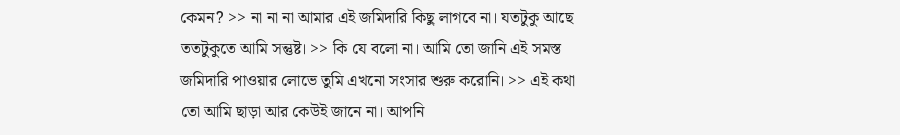কেমন? >> না না না আমার এই জমিদারি কিছু লাগবে না। যতটুকু আছে ততটুকুতে আমি সন্তুষ্ট। >> কি যে বলো না। আমি তো জানি এই সমস্ত জমিদারি পাওয়ার লোভে তুমি এখনো সংসার শুরু করোনি। >> এই কথা তো আমি ছাড়া আর কেউই জানে না। আপনি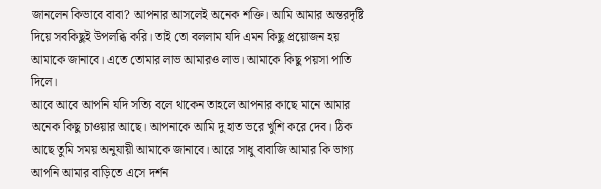জানলেন কিভাবে বাবা? আপনার আসলেই অনেক শক্তি। আমি আমার অন্তরদৃষ্টি দিয়ে সবকিছুই উপলব্ধি করি। তাই তো বললাম যদি এমন কিছু প্রয়োজন হয় আমাকে জানাবে। এতে তোমার লাভ আমারও লাভ। আমাকে কিছু পয়সা পাতি দিলে।
আবে আবে আপনি যদি সত্যি বলে থাকেন তাহলে আপনার কাছে মানে আমার অনেক কিছু চাওয়ার আছে। আপনাকে আমি দু হাত ভরে খুশি করে দেব। ঠিক আছে তুমি সময় অনুযায়ী আমাকে জানাবে। আরে সাধু বাবাজি আমার কি ভাগ্য আপনি আমার বাড়িতে এসে দর্শন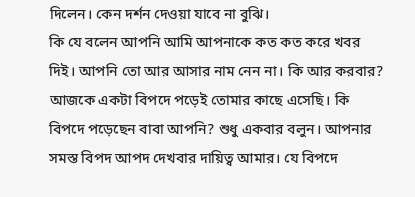দিলেন। কেন দর্শন দেওয়া যাবে না বুঝি।
কি যে বলেন আপনি আমি আপনাকে কত কত করে খবর দিই। আপনি তো আর আসার নাম নেন না। কি আর করবার? আজকে একটা বিপদে পড়েই তোমার কাছে এসেছি। কি বিপদে পড়েছেন বাবা আপনি? শুধু একবার বলুন। আপনার সমস্ত বিপদ আপদ দেখবার দায়িত্ব আমার। যে বিপদে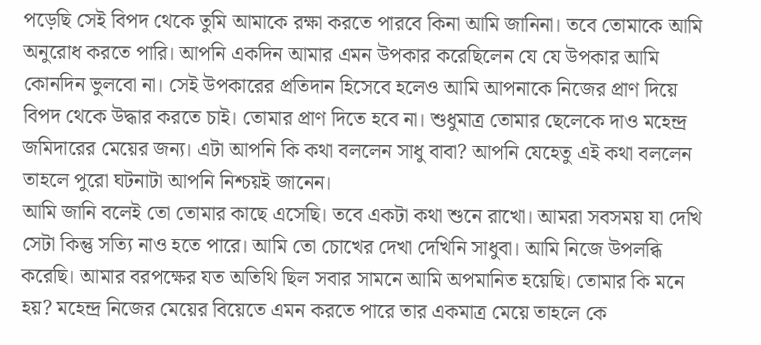পড়েছি সেই বিপদ থেকে তুমি আমাকে রক্ষা করতে পারবে কিনা আমি জানিনা। তবে তোমাকে আমি অনুরোধ করতে পারি। আপনি একদিন আমার এমন উপকার করেছিলেন যে যে উপকার আমি কোনদিন ভুলবো না। সেই উপকারের প্রতিদান হিসেবে হলেও আমি আপনাকে নিজের প্রাণ দিয়ে বিপদ থেকে উদ্ধার করতে চাই। তোমার প্রাণ দিতে হবে না। শুধুমাত্র তোমার ছেলেকে দাও মহেন্দ্র জমিদারের মেয়ের জন্য। এটা আপনি কি কথা বললেন সাধু বাবা? আপনি যেহেতু এই কথা বললেন তাহলে পুরো ঘটনাটা আপনি নিশ্চয়ই জানেন।
আমি জানি বলেই তো তোমার কাছে এসেছি। তবে একটা কথা শুনে রাখো। আমরা সবসময় যা দেখি সেটা কিন্তু সত্যি নাও হতে পারে। আমি তো চোখের দেখা দেখিনি সাধুবা। আমি নিজে উপলব্ধি করেছি। আমার বরপক্ষের যত অতিথি ছিল সবার সামনে আমি অপমানিত হয়েছি। তোমার কি মনে হয়? মহেন্দ্র নিজের মেয়ের বিয়েতে এমন করতে পারে তার একমাত্র মেয়ে তাহলে কে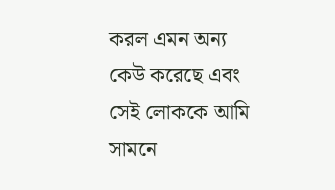করল এমন অন্য কেউ করেছে এবং সেই লোককে আমি সামনে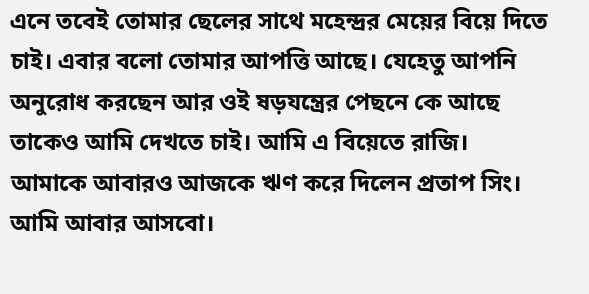এনে তবেই তোমার ছেলের সাথে মহেন্দ্রর মেয়ের বিয়ে দিতে চাই। এবার বলো তোমার আপত্তি আছে। যেহেতু আপনি অনুরোধ করছেন আর ওই ষড়যন্ত্রের পেছনে কে আছে তাকেও আমি দেখতে চাই। আমি এ বিয়েতে রাজি।
আমাকে আবারও আজকে ঋণ করে দিলেন প্রতাপ সিং। আমি আবার আসবো।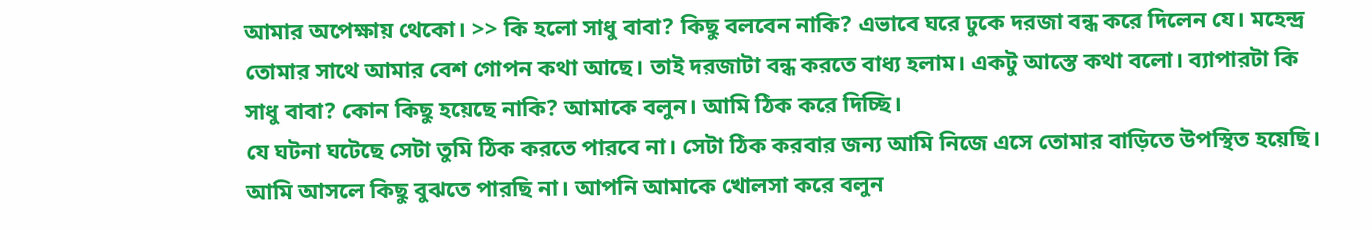আমার অপেক্ষায় থেকো। >> কি হলো সাধু বাবা? কিছু বলবেন নাকি? এভাবে ঘরে ঢুকে দরজা বন্ধ করে দিলেন যে। মহেন্দ্র তোমার সাথে আমার বেশ গোপন কথা আছে। তাই দরজাটা বন্ধ করতে বাধ্য হলাম। একটু আস্তে কথা বলো। ব্যাপারটা কি সাধু বাবা? কোন কিছু হয়েছে নাকি? আমাকে বলুন। আমি ঠিক করে দিচ্ছি।
যে ঘটনা ঘটেছে সেটা তুমি ঠিক করতে পারবে না। সেটা ঠিক করবার জন্য আমি নিজে এসে তোমার বাড়িতে উপস্থিত হয়েছি। আমি আসলে কিছু বুঝতে পারছি না। আপনি আমাকে খোলসা করে বলুন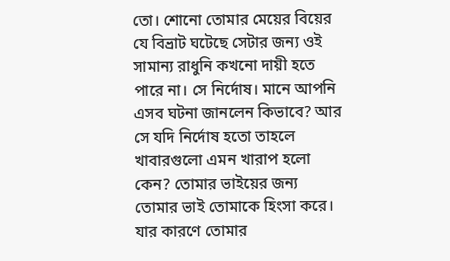তো। শোনো তোমার মেয়ের বিয়ের যে বিভ্রাট ঘটেছে সেটার জন্য ওই সামান্য রাধুনি কখনো দায়ী হতে পারে না। সে নির্দোষ। মানে আপনি এসব ঘটনা জানলেন কিভাবে? আর সে যদি নির্দোষ হতো তাহলে খাবারগুলো এমন খারাপ হলো কেন? তোমার ভাইয়ের জন্য তোমার ভাই তোমাকে হিংসা করে। যার কারণে তোমার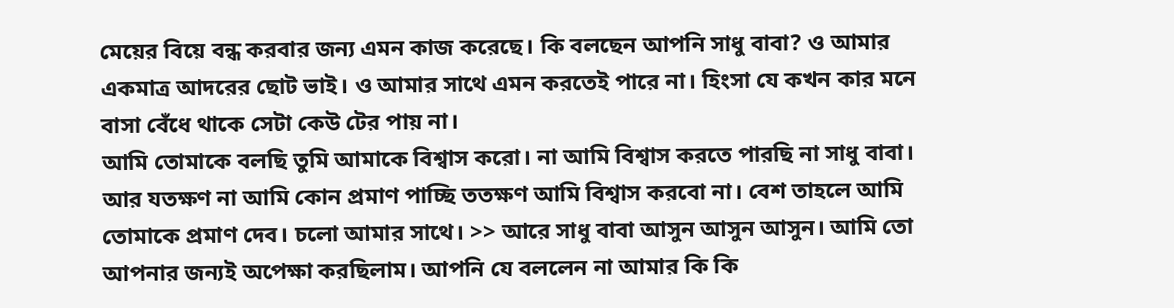মেয়ের বিয়ে বন্ধ করবার জন্য এমন কাজ করেছে। কি বলছেন আপনি সাধু বাবা? ও আমার একমাত্র আদরের ছোট ভাই। ও আমার সাথে এমন করতেই পারে না। হিংসা যে কখন কার মনে বাসা বেঁধে থাকে সেটা কেউ টের পায় না।
আমি তোমাকে বলছি তুমি আমাকে বিশ্বাস করো। না আমি বিশ্বাস করতে পারছি না সাধু বাবা। আর যতক্ষণ না আমি কোন প্রমাণ পাচ্ছি ততক্ষণ আমি বিশ্বাস করবো না। বেশ তাহলে আমি তোমাকে প্রমাণ দেব। চলো আমার সাথে। >> আরে সাধু বাবা আসুন আসুন আসুন। আমি তো আপনার জন্যই অপেক্ষা করছিলাম। আপনি যে বললেন না আমার কি কি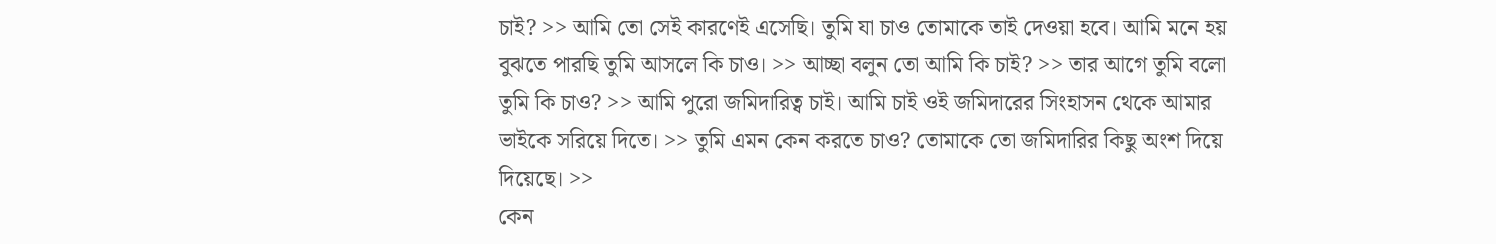চাই? >> আমি তো সেই কারণেই এসেছি। তুমি যা চাও তোমাকে তাই দেওয়া হবে। আমি মনে হয় বুঝতে পারছি তুমি আসলে কি চাও। >> আচ্ছা বলুন তো আমি কি চাই? >> তার আগে তুমি বলো তুমি কি চাও? >> আমি পুরো জমিদারিত্ব চাই। আমি চাই ওই জমিদারের সিংহাসন থেকে আমার ভাইকে সরিয়ে দিতে। >> তুমি এমন কেন করতে চাও? তোমাকে তো জমিদারির কিছু অংশ দিয়ে দিয়েছে। >>
কেন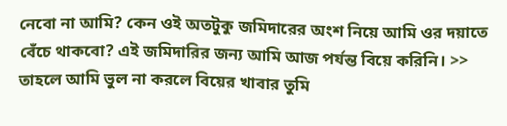নেবো না আমি? কেন ওই অতটুকু জমিদারের অংশ নিয়ে আমি ওর দয়াতে বেঁচে থাকবো? এই জমিদারির জন্য আমি আজ পর্যন্ত বিয়ে করিনি। >> তাহলে আমি ভুল না করলে বিয়ের খাবার তুমি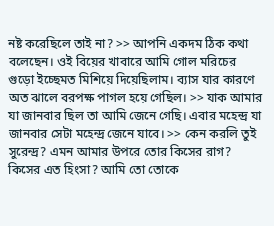নষ্ট করেছিলে তাই না? >> আপনি একদম ঠিক কথা বলেছেন। ওই বিয়ের খাবারে আমি গোল মরিচের গুড়ো ইচ্ছেমত মিশিয়ে দিয়েছিলাম। ব্যাস যার কারণে অত ঝালে বরপক্ষ পাগল হয়ে গেছিল। >> যাক আমার যা জানবার ছিল তা আমি জেনে গেছি। এবার মহেন্দ্র যা জানবার সেটা মহেন্দ্র জেনে যাবে। >> কেন করলি তুই সুরেন্দ্র? এমন আমার উপরে তোর কিসের রাগ? কিসের এত হিংসা? আমি তো তোকে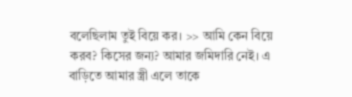বলেছিলাম তুই বিয়ে কর। >> আমি কেন বিয়ে করব? কিসের জন্য? আমার জমিদারি নেই। এ বাড়িতে আমার স্ত্রী এলে তাকে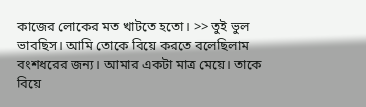কাজের লোকের মত খাটতে হতো। >> তুই ভুল ভাবছিস। আমি তোকে বিয়ে করতে বলেছিলাম বংশধরের জন্য। আমার একটা মাত্র মেয়ে। তাকে বিয়ে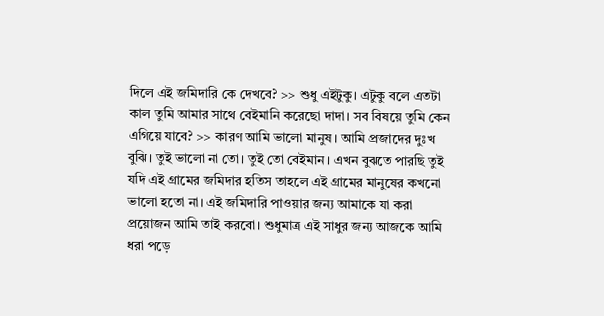দিলে এই জমিদারি কে দেখবে? >> শুধু এইটুকু। এটুকু বলে এতটা কাল তুমি আমার সাথে বেইমানি করেছো দাদা। সব বিষয়ে তুমি কেন এগিয়ে যাবে? >> কারণ আমি ভালো মানুষ। আমি প্রজাদের দুঃখ বুঝি। তুই ভালো না তো। তুই তো বেইমান। এখন বুঝতে পারছি তুই যদি এই গ্রামের জমিদার হতিস তাহলে এই গ্রামের মানুষের কখনো ভালো হতো না। এই জমিদারি পাওয়ার জন্য আমাকে যা করা প্রয়োজন আমি তাই করবো। শুধুমাত্র এই সাধুর জন্য আজকে আমি ধরা পড়ে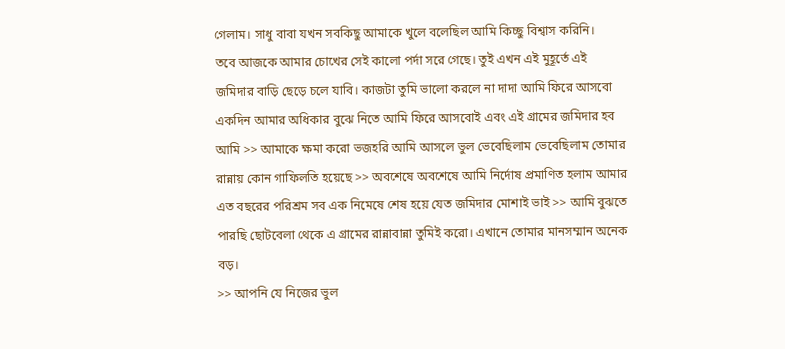গেলাম। সাধু বাবা যখন সবকিছু আমাকে খুলে বলেছিল আমি কিচ্ছু বিশ্বাস করিনি।
তবে আজকে আমার চোখের সেই কালো পর্দা সরে গেছে। তুই এখন এই মুহূর্তে এই জমিদার বাড়ি ছেড়ে চলে যাবি। কাজটা তুমি ভালো করলে না দাদা আমি ফিরে আসবো একদিন আমার অধিকার বুঝে নিতে আমি ফিরে আসবোই এবং এই গ্রামের জমিদার হব আমি >> আমাকে ক্ষমা করো ভজহরি আমি আসলে ভুল ভেবেছিলাম ভেবেছিলাম তোমার রান্নায় কোন গাফিলতি হয়েছে >> অবশেষে অবশেষে আমি নির্দোষ প্রমাণিত হলাম আমার এত বছরের পরিশ্রম সব এক নিমেষে শেষ হয়ে যেত জমিদার মোশাই ভাই >> আমি বুঝতে পারছি ছোটবেলা থেকে এ গ্রামের রান্নাবান্না তুমিই করো। এখানে তোমার মানসম্মান অনেক বড়।
>> আপনি যে নিজের ভুল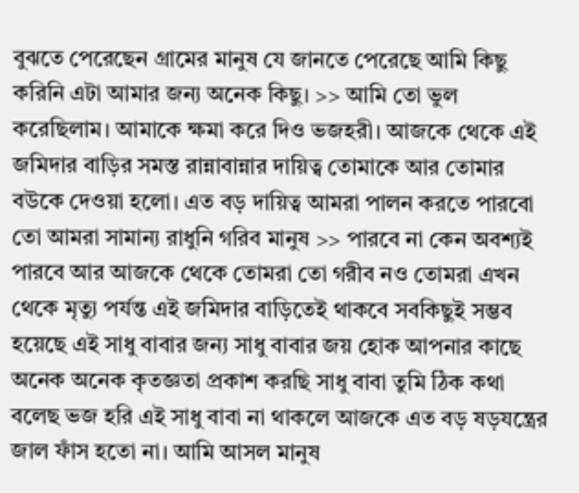বুঝতে পেরেছেন গ্রামের মানুষ যে জানতে পেরেছে আমি কিছু করিনি এটা আমার জন্য অনেক কিছু। >> আমি তো ভুল করেছিলাম। আমাকে ক্ষমা করে দিও ভজহরী। আজকে থেকে এই জমিদার বাড়ির সমস্ত রান্নাবান্নার দায়িত্ব তোমাকে আর তোমার বউকে দেওয়া হলো। এত বড় দায়িত্ব আমরা পালন করতে পারবো তো আমরা সামান্য রাধুনি গরিব মানুষ >> পারবে না কেন অবশ্যই পারবে আর আজকে থেকে তোমরা তো গরীব নও তোমরা এখন থেকে মৃত্যু পর্যন্ত এই জমিদার বাড়িতেই থাকবে সবকিছুই সম্ভব হয়েছে এই সাধু বাবার জন্য সাধু বাবার জয় হোক আপনার কাছে অনেক অনেক কৃতজ্ঞতা প্রকাশ করছি সাধু বাবা তুমি ঠিক কথা বলেছ ভজ হরি এই সাধু বাবা না থাকলে আজকে এত বড় ষড়যন্ত্রের জাল ফাঁস হতো না। আমি আসল মানুষ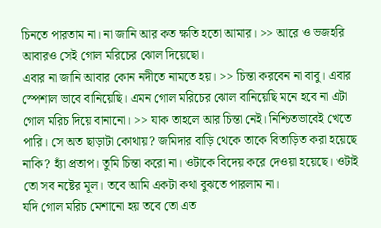চিনতে পারতাম না। না জানি আর কত ক্ষতি হতো আমার। >> আরে ও ভজহরি আবারও সেই গোল মরিচের ঝোল দিয়েছো।
এবার না জানি আবার কোন নদীতে নামতে হয়। >> চিন্তা করবেন না বাবু। এবার স্পেশাল ভাবে বানিয়েছি। এমন গোল মরিচের ঝোল বানিয়েছি মনে হবে না এটা গোল মরিচ দিয়ে বানানো। >> যাক তাহলে আর চিন্তা নেই। নিশ্চিতভাবেই খেতে পারি। সে অত ছাড়াটা কোথায়? জমিদার বাড়ি থেকে তাকে বিতাড়িত করা হয়েছে নাকি? হ্যাঁ প্রতাপ। তুমি চিন্তা করো না। ওটাকে বিদেয় করে দেওয়া হয়েছে। ওটাই তো সব নষ্টের মূল। তবে আমি একটা কথা বুঝতে পারলাম না।
যদি গোল মরিচ মেশানো হয় তবে তো এত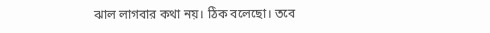ঝাল লাগবার কথা নয়। ঠিক বলেছো। তবে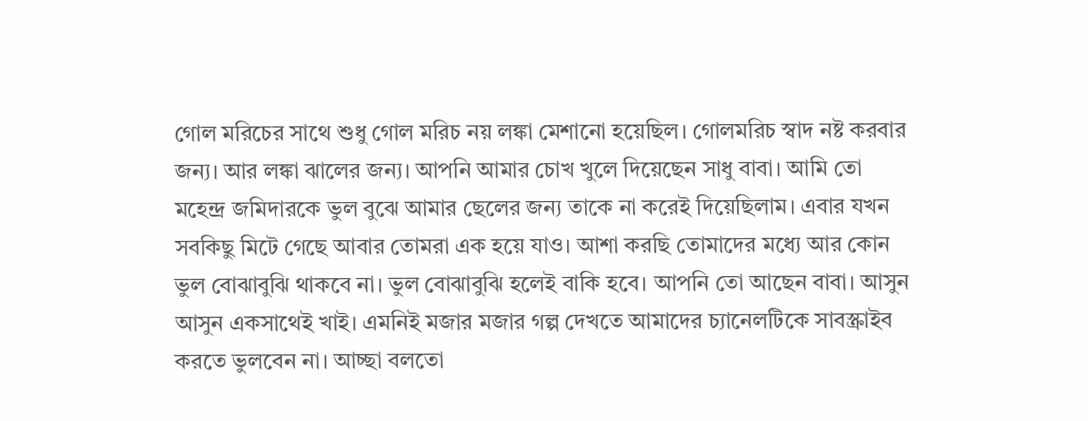গোল মরিচের সাথে শুধু গোল মরিচ নয় লঙ্কা মেশানো হয়েছিল। গোলমরিচ স্বাদ নষ্ট করবার জন্য। আর লঙ্কা ঝালের জন্য। আপনি আমার চোখ খুলে দিয়েছেন সাধু বাবা। আমি তো মহেন্দ্র জমিদারকে ভুল বুঝে আমার ছেলের জন্য তাকে না করেই দিয়েছিলাম। এবার যখন সবকিছু মিটে গেছে আবার তোমরা এক হয়ে যাও। আশা করছি তোমাদের মধ্যে আর কোন ভুল বোঝাবুঝি থাকবে না। ভুল বোঝাবুঝি হলেই বাকি হবে। আপনি তো আছেন বাবা। আসুন আসুন একসাথেই খাই। এমনিই মজার মজার গল্প দেখতে আমাদের চ্যানেলটিকে সাবস্ক্রাইব করতে ভুলবেন না। আচ্ছা বলতো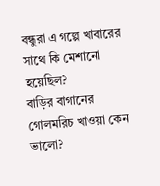বন্ধুরা এ গল্পে খাবারের সাথে কি মেশানো হয়েছিল?
বাড়ির বাগানের গোলমরিচ খাওয়া কেন ভালো?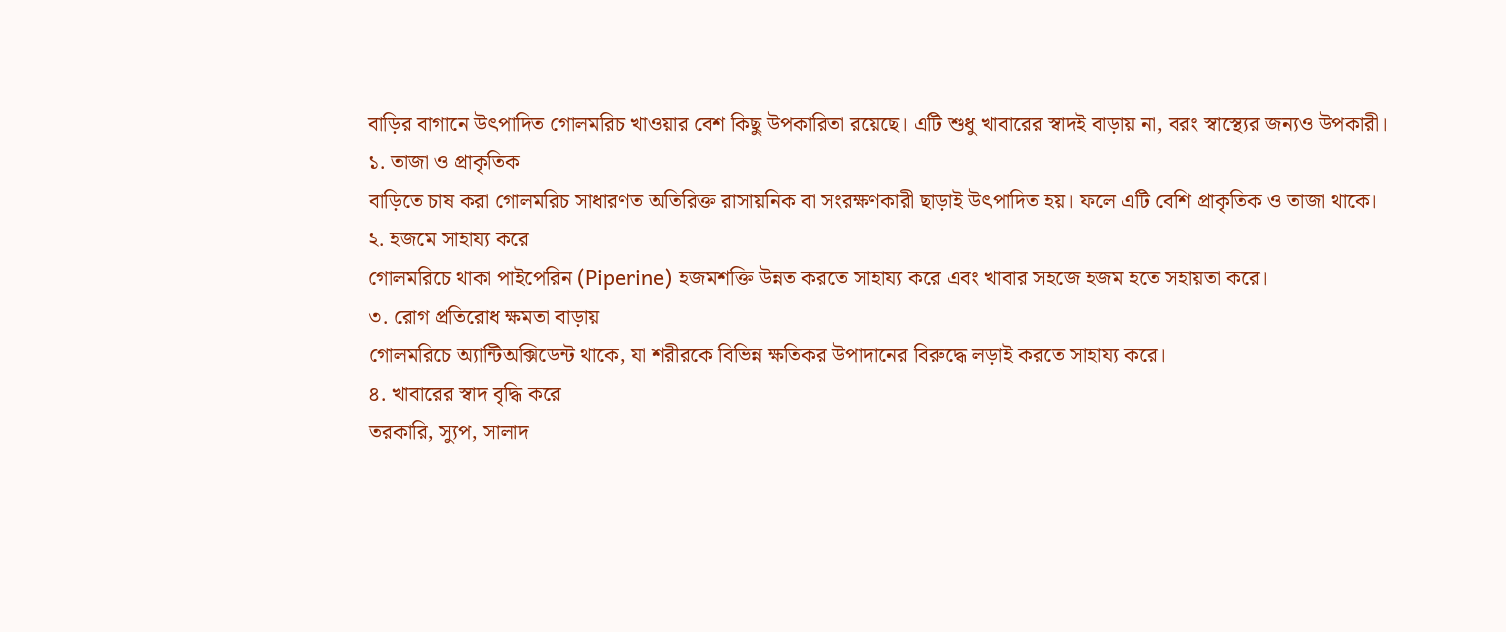বাড়ির বাগানে উৎপাদিত গোলমরিচ খাওয়ার বেশ কিছু উপকারিতা রয়েছে। এটি শুধু খাবারের স্বাদই বাড়ায় না, বরং স্বাস্থ্যের জন্যও উপকারী।
১. তাজা ও প্রাকৃতিক
বাড়িতে চাষ করা গোলমরিচ সাধারণত অতিরিক্ত রাসায়নিক বা সংরক্ষণকারী ছাড়াই উৎপাদিত হয়। ফলে এটি বেশি প্রাকৃতিক ও তাজা থাকে।
২. হজমে সাহায্য করে
গোলমরিচে থাকা পাইপেরিন (Piperine) হজমশক্তি উন্নত করতে সাহায্য করে এবং খাবার সহজে হজম হতে সহায়তা করে।
৩. রোগ প্রতিরোধ ক্ষমতা বাড়ায়
গোলমরিচে অ্যান্টিঅক্সিডেন্ট থাকে, যা শরীরকে বিভিন্ন ক্ষতিকর উপাদানের বিরুদ্ধে লড়াই করতে সাহায্য করে।
৪. খাবারের স্বাদ বৃদ্ধি করে
তরকারি, স্যুপ, সালাদ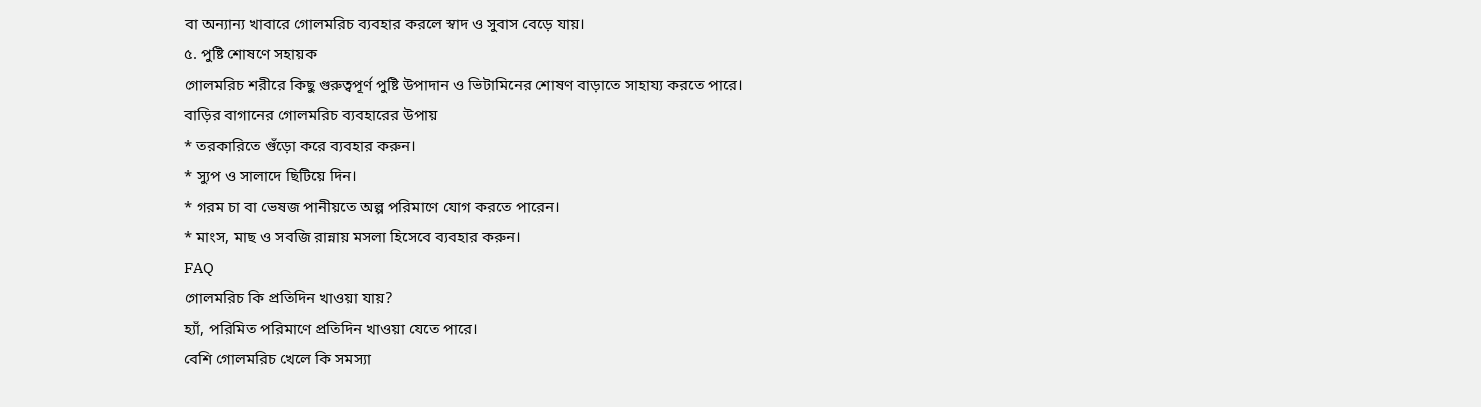বা অন্যান্য খাবারে গোলমরিচ ব্যবহার করলে স্বাদ ও সুবাস বেড়ে যায়।
৫. পুষ্টি শোষণে সহায়ক
গোলমরিচ শরীরে কিছু গুরুত্বপূর্ণ পুষ্টি উপাদান ও ভিটামিনের শোষণ বাড়াতে সাহায্য করতে পারে।
বাড়ির বাগানের গোলমরিচ ব্যবহারের উপায়
* তরকারিতে গুঁড়ো করে ব্যবহার করুন।
* স্যুপ ও সালাদে ছিটিয়ে দিন।
* গরম চা বা ভেষজ পানীয়তে অল্প পরিমাণে যোগ করতে পারেন।
* মাংস, মাছ ও সবজি রান্নায় মসলা হিসেবে ব্যবহার করুন।
FAQ
গোলমরিচ কি প্রতিদিন খাওয়া যায়?
হ্যাঁ, পরিমিত পরিমাণে প্রতিদিন খাওয়া যেতে পারে।
বেশি গোলমরিচ খেলে কি সমস্যা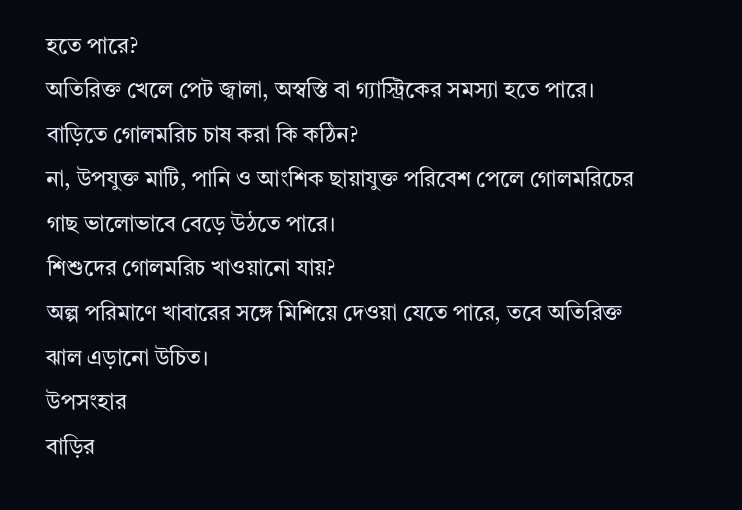হতে পারে?
অতিরিক্ত খেলে পেট জ্বালা, অস্বস্তি বা গ্যাস্ট্রিকের সমস্যা হতে পারে।
বাড়িতে গোলমরিচ চাষ করা কি কঠিন?
না, উপযুক্ত মাটি, পানি ও আংশিক ছায়াযুক্ত পরিবেশ পেলে গোলমরিচের গাছ ভালোভাবে বেড়ে উঠতে পারে।
শিশুদের গোলমরিচ খাওয়ানো যায়?
অল্প পরিমাণে খাবারের সঙ্গে মিশিয়ে দেওয়া যেতে পারে, তবে অতিরিক্ত ঝাল এড়ানো উচিত।
উপসংহার
বাড়ির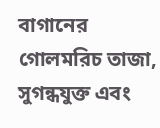বাগানের গোলমরিচ তাজা, সুগন্ধযুক্ত এবং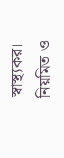স্বাস্থ্যকর। নিয়মিত ও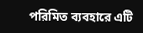পরিমিত ব্যবহারে এটি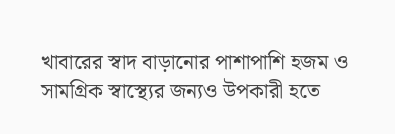খাবারের স্বাদ বাড়ানোর পাশাপাশি হজম ও সামগ্রিক স্বাস্থ্যের জন্যও উপকারী হতে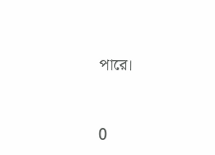পারে।



0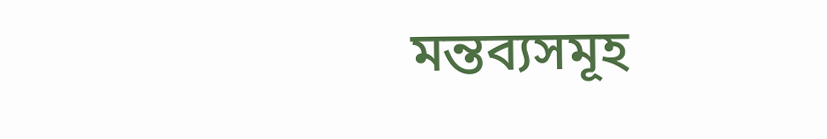মন্তব্যসমূহ